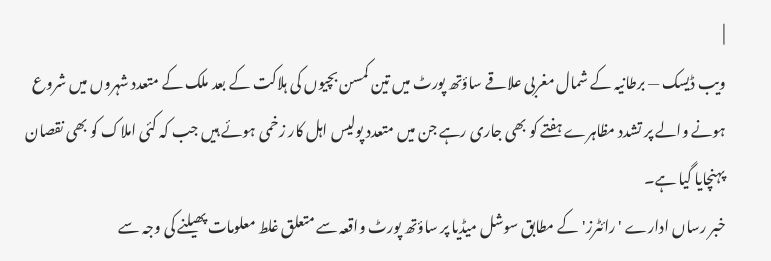|
ویب ڈیسک — برطانیہ کے شمال مغربی علاقے ساؤتھ پورٹ میں تین کمسن بچیوں کی ہلاکت کے بعد ملک کے متعدد شہروں میں شروع ہونے والے پر تشدد مظاہرے ہفتے کو بھی جاری رہے جن میں متعدد پولیس اہل کار زخمی ہوئے ہیں جب کہ کئی املاک کو بھی نقصان پہنچایا گیا ہے۔
خبر رساں ادارے 'رائٹرز' کے مطابق سوشل میڈیا پر ساؤتھ پورٹ واقعہ سے متعلق غلط معلومات پھیلنے کی وجہ سے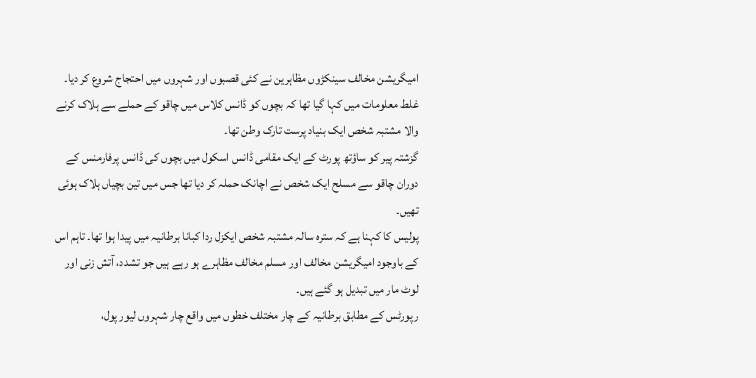امیگریشن مخالف سینکڑوں مظاہرین نے کئی قصبوں اور شہروں میں احتجاج شروع کر دیا۔
غلط معلومات میں کہا گیا تھا کہ بچوں کو ڈانس کلاس میں چاقو کے حملے سے ہلاک کرنے والا مشتبہ شخص ایک بنیاد پرست تارک وطن تھا۔
گزشتہ پیر کو ساؤتھ پورٹ کے ایک مقامی ڈانس اسکول میں بچوں کی ڈانس پرفارمنس کے دوران چاقو سے مسلح ایک شخص نے اچانک حملہ کر دیا تھا جس میں تین بچیاں ہلاک ہوئی تھیں۔
پولیس کا کہنا ہے کہ سترہ سالہ مشتبہ شخص ایکزل ردا کبانا برطانیہ میں پیدا ہوا تھا۔ تاہم اس کے باوجود امیگریشن مخالف اور مسلم مخالف مظاہرے ہو رہے ہیں جو تشدد، آتش زنی اور لوٹ مار میں تبدیل ہو گئے ہیں۔
رپورٹس کے مطابق برطانیہ کے چار مختلف خطوں میں واقع چار شہروں لیور پول،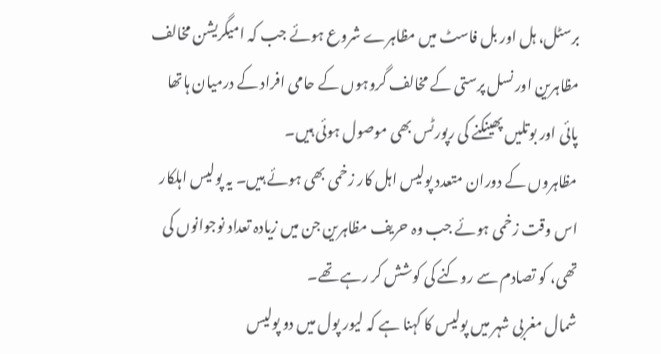برسٹل، ہل اور بل فاسٹ میں مظاہرے شروع ہوئے جب کہ امیگریشن مخالف مظاہرین اور نسل پرستی کے مخالف گروہوں کے حامی افراد کے درمیان ہاتھا پائی اور بوتلیں پھینکنے کی رپورٹس بھی موصول ہوئی ہیں۔
مظاہروں کے دوران متعدد پولیس اہل کار زخمی بھی ہوئے ہیں۔ یہ پولیس اہلکار اس وقت زخمی ہوئے جب وہ حریف مظاہرین جن میں زیادہ تعداد نوجوانوں کی تھی، کو تصادم سے روکنے کی کوشش کر رہے تھے۔
شمال مغربی شہر میں پولیس کا کہنا ہے کہ لیور پول میں دو پولیس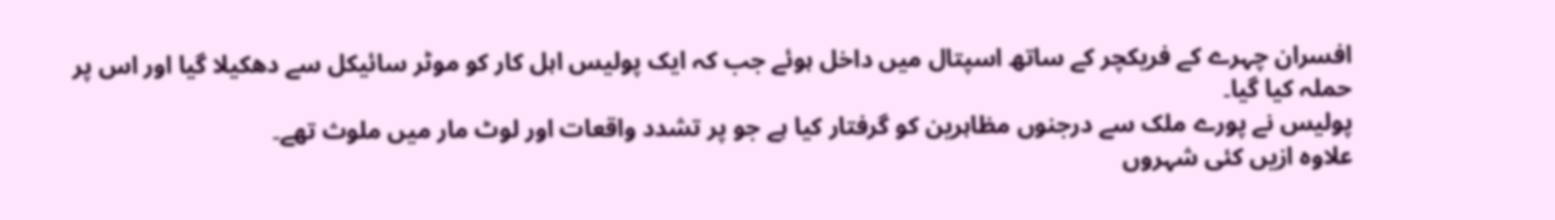افسران چہرے کے فریکچر کے ساتھ اسپتال میں داخل ہوئے جب کہ ایک پولیس اہل کار کو موٹر سائیکل سے دھکیلا گیا اور اس پر حملہ کیا گیا۔
پولیس نے پورے ملک سے درجنوں مظاہرین کو گرفتار کیا ہے جو پر تشدد واقعات اور لوٹ مار میں ملوث تھے۔
علاوہ ازیں کئی شہروں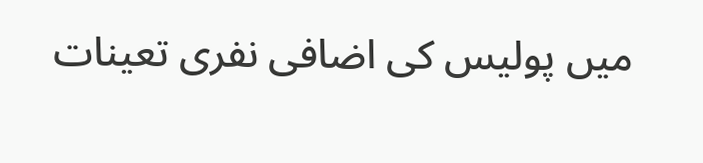میں پولیس کی اضافی نفری تعینات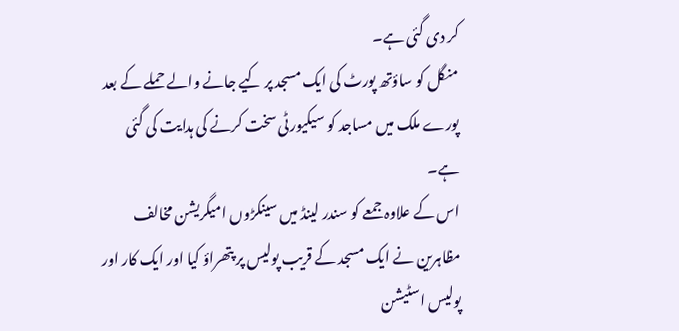کر دی گئی ہے۔
منگل کو ساؤتھ پورٹ کی ایک مسجد پر کیے جانے والے حملے کے بعد پورے ملک میں مساجد کو سیکیورٹی سخت کرنے کی ہدایت کی گئی ہے۔
اس کے علاوہ جمعے کو سندر لینڈ میں سینکڑوں امیگریشن مخالف مظاہرین نے ایک مسجد کے قریب پولیس پر پتھراؤ کیا اور ایک کار اور پولیس اسٹیشن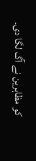کو مظاہرین نے آگ لگا دی۔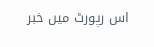اس رپورٹ میں خبر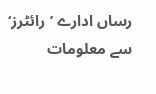رساں ادارے ’رائٹرز‘ سے معلومات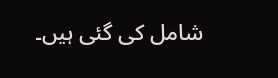شامل کی گئی ہیں۔